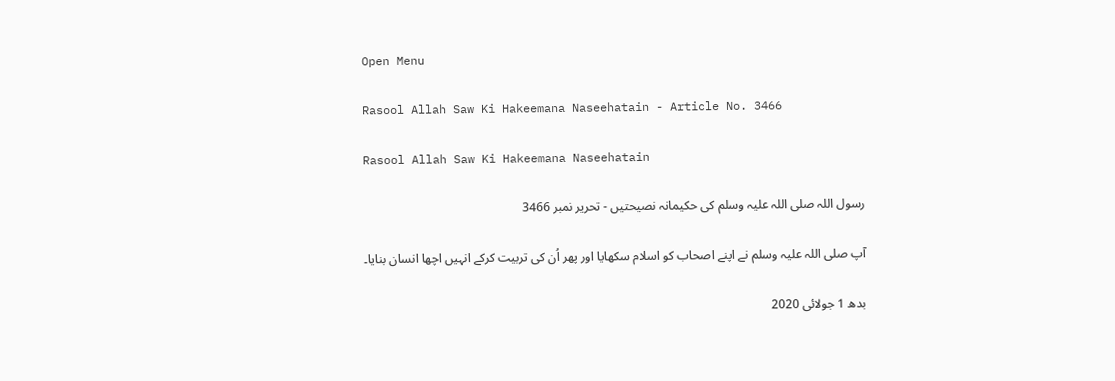Open Menu

Rasool Allah Saw Ki Hakeemana Naseehatain - Article No. 3466

Rasool Allah Saw Ki Hakeemana Naseehatain

رسول اللہ صلی اللہ علیہ وسلم کی حکیمانہ نصیحتیں - تحریر نمبر 3466

آپ صلی اللہ علیہ وسلم نے اپنے اصحاب کو اسلام سکھایا اور پھر اُن کی تربیت کرکے انہیں اچھا انسان بنایا۔

بدھ 1 جولائی 2020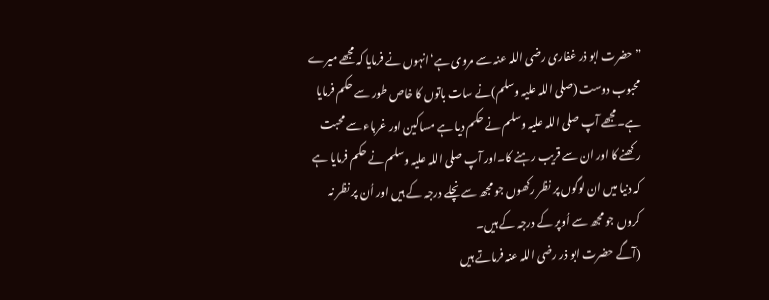”حضرت ابو ذر غفاری رضی اللہ عنہ سے مروی ہے‘انہوں نے فرمایا کہ مجھے میرے محبوب دوست (صلی اللہ علیہ وسلم)نے سات باتوں کا خاص طور سے حکم فرمایا ہے۔مجھے آپ صلی اللہ علیہ وسلم نے حکم دیا ہے مساکین اور غرباء سے محبت رکھنے کا اور ان سے قریب رہنے کا۔اور آپ صلی اللہ علیہ وسلم نے حکم فرمایا ہے کہ دنیا میں ان لوگوں پر نظر رکھوں جو مجھ سے نچلے درجہ کے ہیں اور اُن پر نظر نہ کروں جو مجھ سے اُوپر کے درجہ کے ہیں۔
(آگے حضرت ابو ذر رضی اللہ عنہ فرماتے ہیں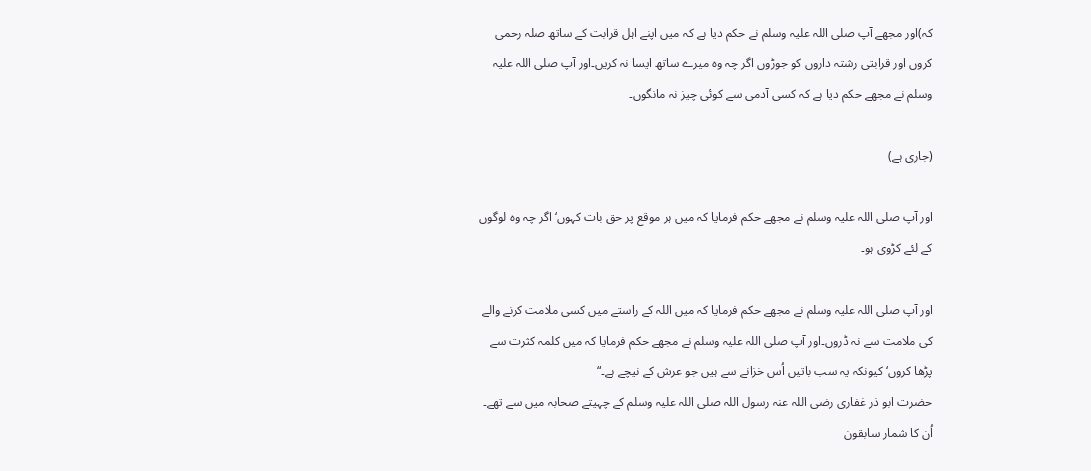کہ)اور مجھے آپ صلی اللہ علیہ وسلم نے حکم دیا ہے کہ میں اپنے اہل قرابت کے ساتھ صلہ رحمی کروں اور قرابتی رشتہ داروں کو جوڑوں اگر چہ وہ میرے ساتھ ایسا نہ کریں۔اور آپ صلی اللہ علیہ وسلم نے مجھے حکم دیا ہے کہ کسی آدمی سے کوئی چیز نہ مانگوں۔

(جاری ہے)

اور آپ صلی اللہ علیہ وسلم نے مجھے حکم فرمایا کہ میں ہر موقع پر حق بات کہوں‘اگر چہ وہ لوگوں کے لئے کڑوی ہو۔

اور آپ صلی اللہ علیہ وسلم نے مجھے حکم فرمایا کہ میں اللہ کے راستے میں کسی ملامت کرنے والے کی ملامت سے نہ ڈروں۔اور آپ صلی اللہ علیہ وسلم نے مجھے حکم فرمایا کہ میں کلمہ کثرت سے پڑھا کروں‘کیونکہ یہ سب باتیں اُس خزانے سے ہیں جو عرش کے نیچے ہے۔“
حضرت ابو ذر غفاری رضی اللہ عنہ رسول اللہ صلی اللہ علیہ وسلم کے چہیتے صحابہ میں سے تھے۔
اُن کا شمار سابقون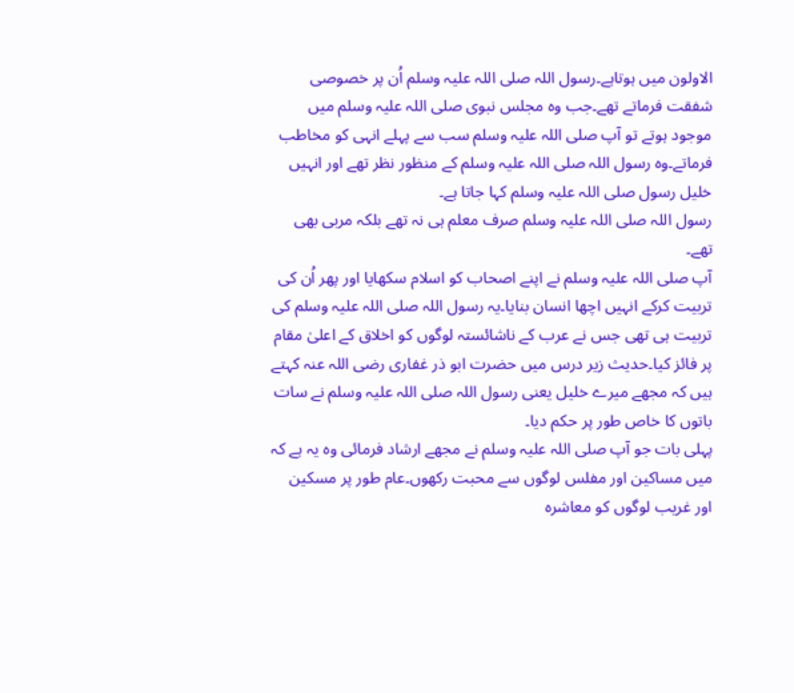الاولون میں ہوتاہے۔رسول اللہ صلی اللہ علیہ وسلم اُن پر خصوصی شفقت فرماتے تھے۔جب وہ مجلس نبوی صلی اللہ علیہ وسلم میں موجود ہوتے تو آپ صلی اللہ علیہ وسلم سب سے پہلے انہی کو مخاطب فرماتے۔وہ رسول اللہ صلی اللہ علیہ وسلم کے منظور نظر تھے اور انہیں خلیل رسول صلی اللہ علیہ وسلم کہا جاتا ہے۔
رسول اللہ صلی اللہ علیہ وسلم صرف معلم ہی نہ تھے بلکہ مربی بھی تھے۔
آپ صلی اللہ علیہ وسلم نے اپنے اصحاب کو اسلام سکھایا اور پھر اُن کی تربیت کرکے انہیں اچھا انسان بنایا۔یہ رسول اللہ صلی اللہ علیہ وسلم کی تربیت ہی تھی جس نے عرب کے ناشائستہ لوگوں کو اخلاق کے اعلیٰ مقام پر فائز کیا۔حدیث زیر درس میں حضرت ابو ذر غفاری رضی اللہ عنہ کہتے ہیں کہ مجھے میرے خلیل یعنی رسول اللہ صلی اللہ علیہ وسلم نے سات باتوں کا خاص طور پر حکم دیا۔
پہلی بات جو آپ صلی اللہ علیہ وسلم نے مجھے ارشاد فرمائی وہ یہ ہے کہ میں مساکین اور مفلس لوگوں سے محبت رکھوں۔عام طور پر مسکین اور غریب لوگوں کو معاشرہ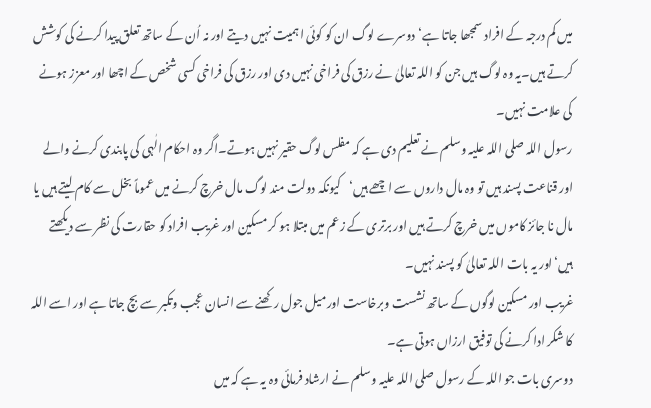میں کم درجہ کے افراد سمجھا جاتا ہے‘دوسرے لوگ ان کو کوئی اہمیت نہیں دیتے اور نہ اُن کے ساتھ تعلق پیدا کرنے کی کوشش کرتے ہیں۔یہ وہ لوگ ہیں جن کو اللہ تعالیٰ نے رزق کی فراخی نہیں دی اور رزق کی فراخی کسی شخص کے اچھا اور معزز ہونے کی علامت نہیں۔
رسول اللہ صلی اللہ علیہ وسلم نے تعلیم دی ہے کہ مفلس لوگ حقیر نہیں ہوتے۔اگر وہ احکام الٰہی کی پابندی کرنے والے اور قناعت پسند ہیں تو وہ مال داروں سے اچھے ہیں‘کیونکہ دولت مند لوگ مال خرچ کرنے میں عموماً بخل سے کام لیتے ہیں یا مال نا جائز کاموں میں خرچ کرتے ہیں اور برتری کے زعم میں مبتلا ہو کر مسکین اور غریب افراد کو حقارت کی نظر سے دیکھتے ہیں‘اور یہ بات اللہ تعالیٰ کو پسند نہیں۔
غریب اور مسکین لوگوں کے ساتھ نشست وبرخاست اور میل جول رکھنے سے انسان عجب وتکبر سے بچ جاتا ہے اور اسے اللہ کا شکر ادا کرنے کی توفیق ارزاں ہوتی ہے۔
دوسری بات جو اللہ کے رسول صلی اللہ علیہ وسلم نے ارشاد فرمائی وہ یہ ہے کہ میں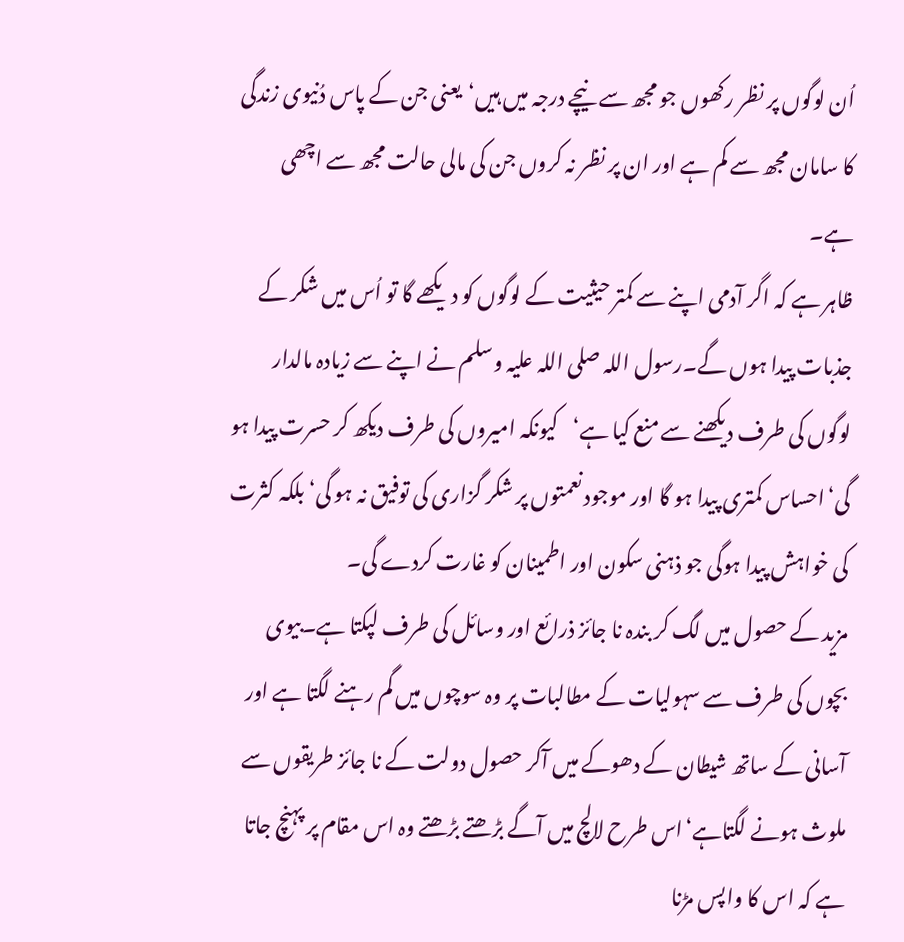اُن لوگوں پر نظر رکھوں جو مجھ سے نیچے درجہ میں ہیں‘یعنی جن کے پاس دُنیوی زندگی کا سامان مجھ سے کم ہے اور ان پر نظر نہ کروں جن کی مالی حالت مجھ سے اچھی ہے۔
ظاہر ہے کہ اگر آدمی اپنے سے کمتر حیثیت کے لوگوں کو دیکھے گا تو اُس میں شکر کے جذبات پیدا ہوں گے۔رسول اللہ صلی اللہ علیہ وسلم نے اپنے سے زیادہ مالدار لوگوں کی طرف دیکھنے سے منع کیا ہے‘کیونکہ امیروں کی طرف دیکھ کر حسرت پیدا ہو گی‘احساس کمتری پیدا ہو گا اور موجود نعمتوں پر شکر گزاری کی توفیق نہ ہو گی‘بلکہ کثرت کی خواہش پیدا ہوگی جو ذہنی سکون اور اطمینان کو غارت کردے گی۔
مزید کے حصول میں لگ کر بندہ نا جائز ذرائع اور وسائل کی طرف لپکتا ہے۔بیوی بچوں کی طرف سے سہولیات کے مطالبات پر وہ سوچوں میں گم رہنے لگتا ہے اور آسانی کے ساتھ شیطان کے دھوکے میں آکر حصول دولت کے نا جائز طریقوں سے ملوث ہونے لگتاہے‘اس طرح لالچ میں آگے بڑھتے بڑھتے وہ اس مقام پر پہنچ جاتا ہے کہ اس کا واپس مڑنا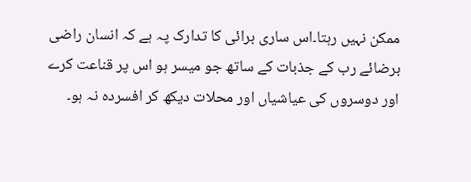ممکن نہیں رہتا۔اس ساری برائی کا تدارک پہ ہے کہ انسان راضی برضائے رب کے جذبات کے ساتھ جو میسر ہو اس پر قناعت کرے اور دوسروں کی عیاشیاں اور محلات دیکھ کر افسردہ نہ ہو۔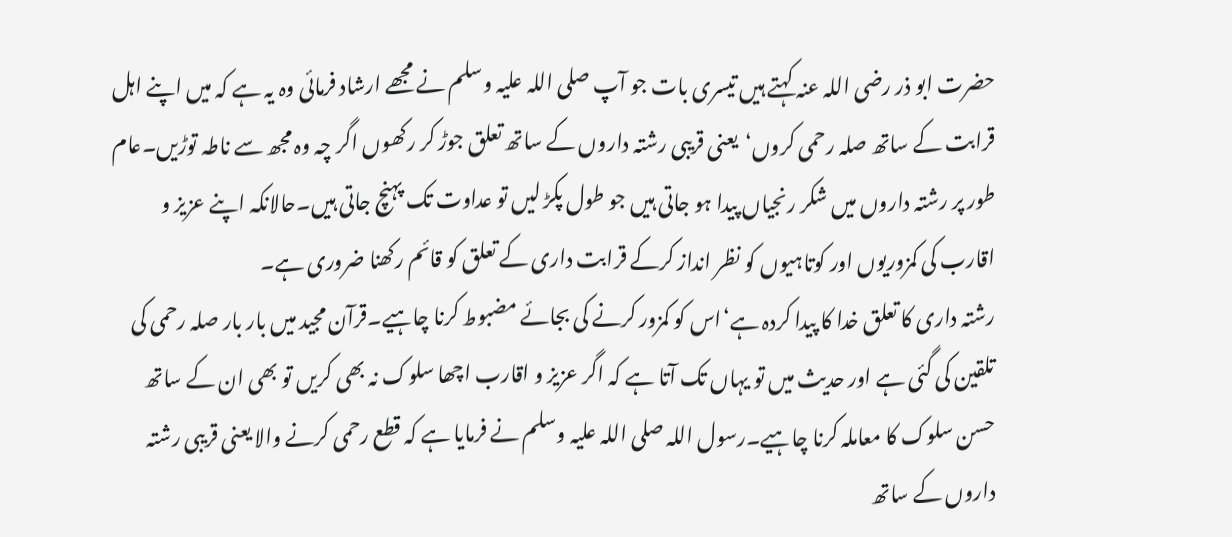حضرت ابو ذر رضی اللہ عنہ کہتے ہیں تیسری بات جو آپ صلی اللہ علیہ وسلم نے مجھے ارشاد فرمائی وہ یہ ہے کہ میں اپنے اہل قرابت کے ساتھ صلہ رحمی کروں‘یعنی قریبی رشتہ داروں کے ساتھ تعلق جوڑ کر رکھوں اگر چہ وہ مجھ سے ناطہ توڑیں۔عام طور پر رشتہ داروں میں شکر رنجیاں پیدا ہو جاتی ہیں جو طول پکڑ لیں تو عداوت تک پہنچ جاتی ہیں۔حالانکہ اپنے عزیز و اقارب کی کمزوریوں اور کوتاہیوں کو نظر انداز کرکے قرابت داری کے تعلق کو قائم رکھنا ضروری ہے۔
رشتہ داری کا تعلق خدا کا پیدا کردہ ہے‘اس کو کمزور کرنے کی بجائے مضبوط کرنا چاہیے۔قرآن مجید میں بار بار صلہ رحمی کی تلقین کی گئی ہے اور حدیث میں تو یہاں تک آتا ہے کہ اگر عزیز و اقارب اچھا سلوک نہ بھی کریں تو بھی ان کے ساتھ حسن سلوک کا معاملہ کرنا چاہیے۔رسول اللہ صلی اللہ علیہ وسلم نے فرمایا ہے کہ قطع رحمی کرنے والا یعنی قریبی رشتہ داروں کے ساتھ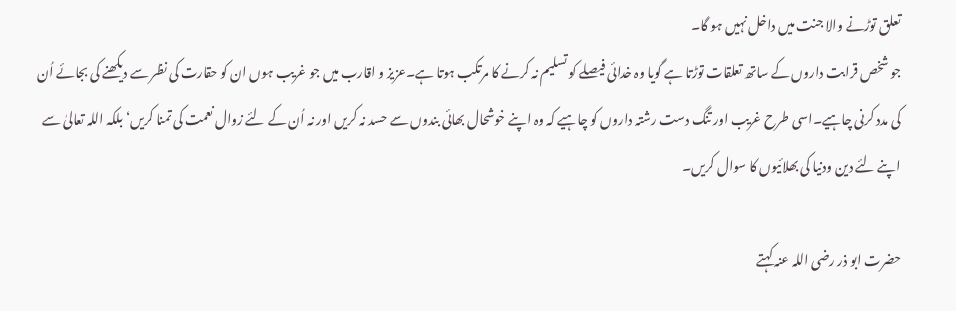تعلق توڑنے والا جنت میں داخل نہیں ہو گا۔
جو شخص قرابت داروں کے ساتھ تعلقات توڑتا ہے گویا وہ خدائی فیصلے کو تسلیم نہ کرنے کا مرتکب ہوتا ہے۔عزیز و اقارب میں جو غریب ہوں ان کو حقارت کی نظر سے دیکھنے کی بجائے اُن کی مدد کرنی چاہیے۔اسی طرح غریب اور تنگ دست رشتہ داروں کو چاہیے کہ وہ اپنے خوشحال بھائی بندوں سے حسد نہ کریں اور نہ اُن کے لئے زوال نعمت کی تمنا کریں‘بلکہ اللہ تعالیٰ سے اپنے لئے دین ودنیا کی بھلائیوں کا سوال کریں۔

حضرت ابو ذر رضی اللہ عنہ کہتے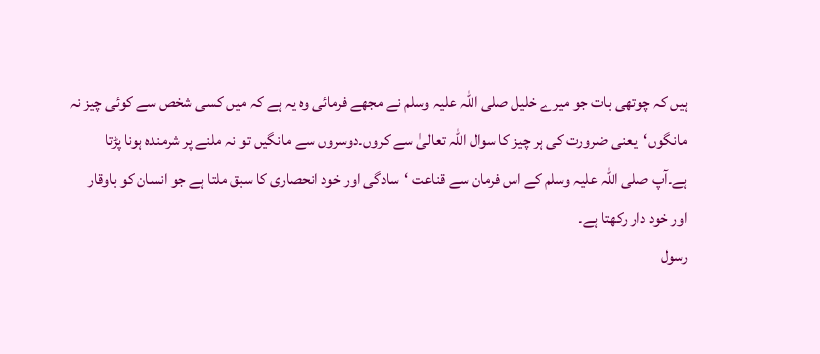ہیں کہ چوتھی بات جو میرے خلیل صلی اللہ علیہ وسلم نے مجھے فرمائی وہ یہ ہے کہ میں کسی شخص سے کوئی چیز نہ مانگوں‘یعنی ضرورت کی ہر چیز کا سوال اللہ تعالیٰ سے کروں۔دوسروں سے مانگیں تو نہ ملنے پر شرمندہ ہونا پڑتا ہے۔آپ صلی اللہ علیہ وسلم کے اس فرمان سے قناعت ‘سادگی اور خود انحصاری کا سبق ملتا ہے جو انسان کو باوقار اور خود دار رکھتا ہے۔
رسول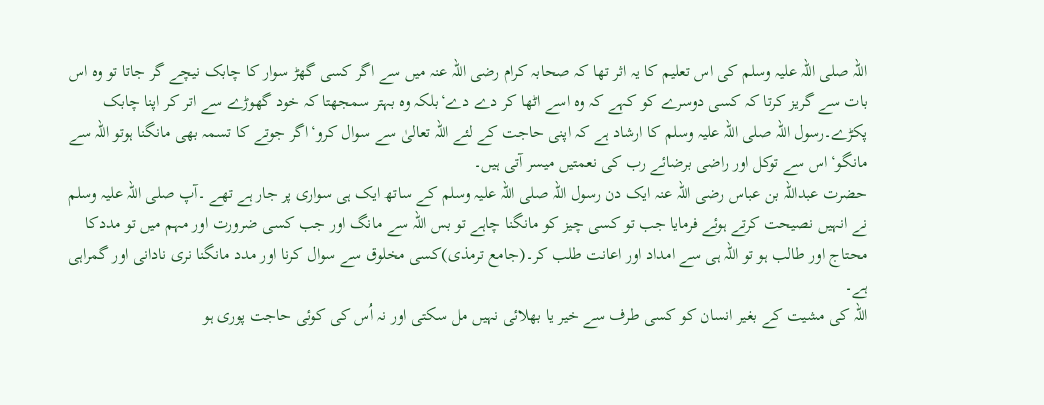اللہ صلی اللہ علیہ وسلم کی اس تعلیم کا یہ اثر تھا کہ صحابہ کرام رضی اللہ عنہ میں سے اگر کسی گھڑ سوار کا چابک نیچے گر جاتا تو وہ اس بات سے گریز کرتا کہ کسی دوسرے کو کہے کہ وہ اسے اٹھا کر دے دے‘بلکہ وہ بہتر سمجھتا کہ خود گھوڑے سے اتر کر اپنا چابک پکڑے۔رسول اللہ صلی اللہ علیہ وسلم کا ارشاد ہے کہ اپنی حاجت کے لئے اللہ تعالیٰ سے سوال کرو‘اگر جوتے کا تسمہ بھی مانگنا ہوتو اللہ سے مانگو‘اس سے توکل اور راضی برضائے رب کی نعمتیں میسر آتی ہیں۔
حضرت عبداللہ بن عباس رضی اللہ عنہ ایک دن رسول اللہ صلی اللہ علیہ وسلم کے ساتھ ایک ہی سواری پر جار ہے تھے ۔آپ صلی اللہ علیہ وسلم نے انہیں نصیحت کرتے ہوئے فرمایا جب تو کسی چیز کو مانگنا چاہے تو بس اللہ سے مانگ اور جب کسی ضرورت اور مہم میں تو مددکا محتاج اور طالب ہو تو اللہ ہی سے امداد اور اعانت طلب کر۔(جامع ترمذی)کسی مخلوق سے سوال کرنا اور مدد مانگنا نری نادانی اور گمراہی ہے۔
اللہ کی مشیت کے بغیر انسان کو کسی طرف سے خیر یا بھلائی نہیں مل سکتی اور نہ اُس کی کوئی حاجت پوری ہو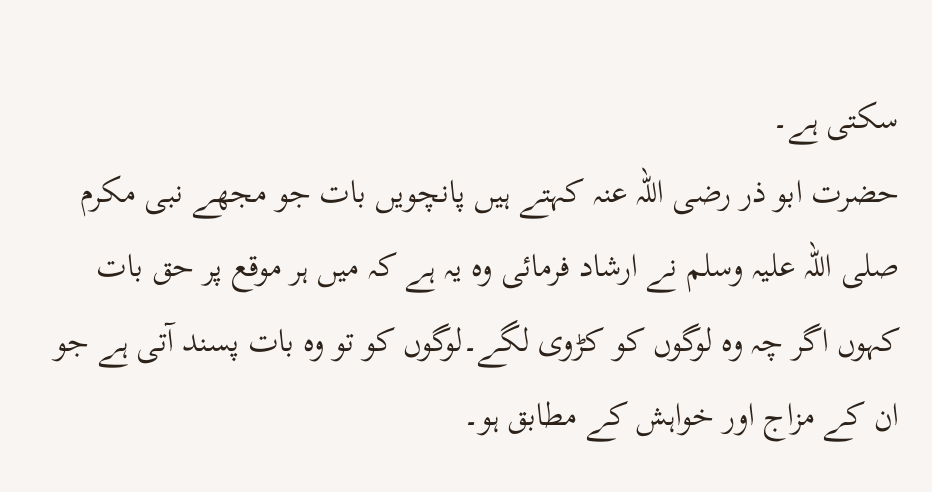سکتی ہے۔
حضرت ابو ذر رضی اللہ عنہ کہتے ہیں پانچویں بات جو مجھے نبی مکرم صلی اللہ علیہ وسلم نے ارشاد فرمائی وہ یہ ہے کہ میں ہر موقع پر حق بات کہوں اگر چہ وہ لوگوں کو کڑوی لگے۔لوگوں کو تو وہ بات پسند آتی ہے جو ان کے مزاج اور خواہش کے مطابق ہو۔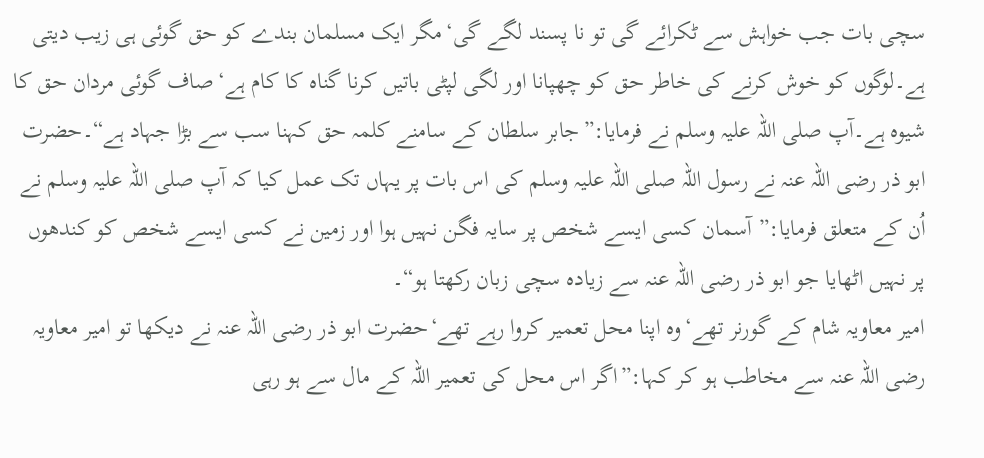سچی بات جب خواہش سے ٹکرائے گی تو نا پسند لگے گی‘مگر ایک مسلمان بندے کو حق گوئی ہی زیب دیتی ہے۔لوگوں کو خوش کرنے کی خاطر حق کو چھپانا اور لگی لپٹی باتیں کرنا گناہ کا کام ہے‘صاف گوئی مردان حق کا شیوہ ہے۔آپ صلی اللہ علیہ وسلم نے فرمایا:”جابر سلطان کے سامنے کلمہ حق کہنا سب سے بڑا جہاد ہے“۔حضرت ابو ذر رضی اللہ عنہ نے رسول اللہ صلی اللہ علیہ وسلم کی اس بات پر یہاں تک عمل کیا کہ آپ صلی اللہ علیہ وسلم نے اُن کے متعلق فرمایا:”آسمان کسی ایسے شخص پر سایہ فگن نہیں ہوا اور زمین نے کسی ایسے شخص کو کندھوں پر نہیں اٹھایا جو ابو ذر رضی اللہ عنہ سے زیادہ سچی زبان رکھتا ہو“۔
امیر معاویہ شام کے گورنر تھے‘وہ اپنا محل تعمیر کروا رہے تھے‘حضرت ابو ذر رضی اللہ عنہ نے دیکھا تو امیر معاویہ رضی اللہ عنہ سے مخاطب ہو کر کہا:”اگر اس محل کی تعمیر اللہ کے مال سے ہو رہی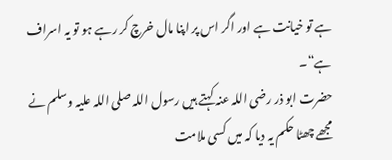ہے تو خیانت ہے اور اگر اس پر اپنا مال خرچ کر رہے ہو تو یہ اسراف ہے“۔
حضرت ابو ذر رضی اللہ عنہ کہتے ہیں رسول اللہ صلی اللہ علیہ وسلم نے مجھے چھٹا حکم یہ دیا کہ میں کسی ملامت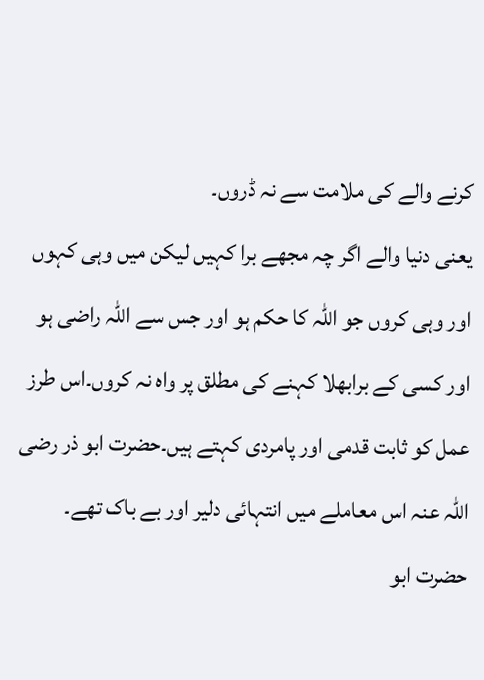کرنے والے کی ملامت سے نہ ڈروں۔
یعنی دنیا والے اگر چہ مجھے برا کہیں لیکن میں وہی کہوں اور وہی کروں جو اللہ کا حکم ہو اور جس سے اللہ راضی ہو اور کسی کے برابھلا کہنے کی مطلق پر واہ نہ کروں۔اس طرز عمل کو ثابت قدمی اور پامردی کہتے ہیں۔حضرت ابو ذر رضی اللہ عنہ اس معاملے میں انتہائی دلیر اور بے باک تھے۔
حضرت ابو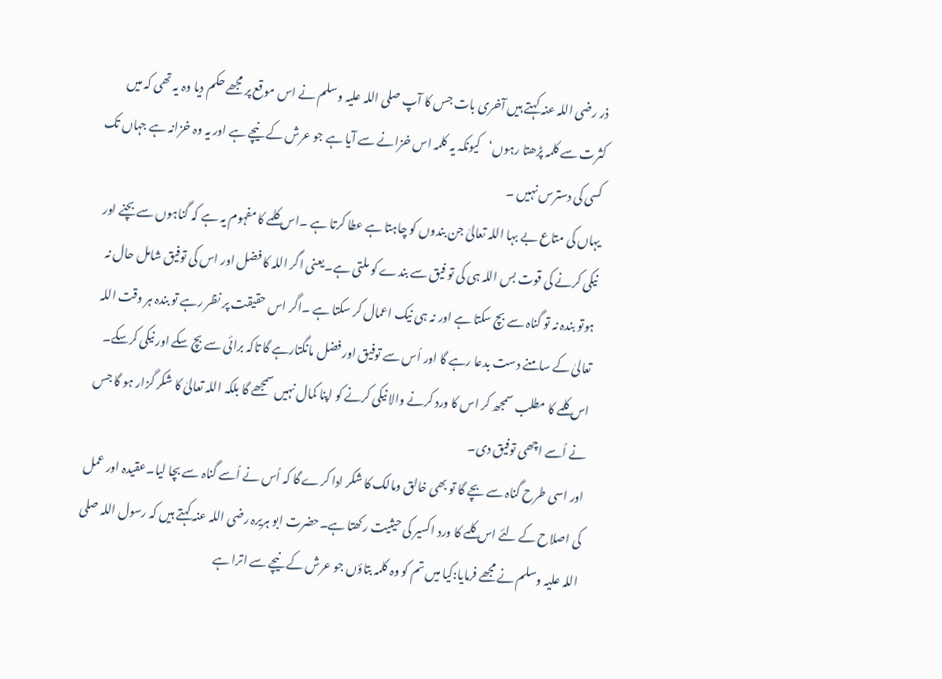ذر رضی اللہ عنہ کہتے ہیں آخری بات جس کا آپ صلی اللہ علیہ وسلم نے اس موقع پر مجھے حکم دیا وہ یہ تھی کہ میں کثرت سے کلمہ پڑھتا رہوں‘کیونکہ یہ کلمہ اس خزانے سے آیا ہے جو عرش کے نیچے ہے اور یہ وہ خزانہ ہے جہاں تک کسی کی دسترس نہیں ۔
یہاں کی متاع بے بہا اللہ تعالیٰ جن بندوں کو چاہتا ہے عطا کرتا ہے ۔اس کلمے کا مفہوم یہ ہے کہ گناہوں سے بچنے اور نیکی کرنے کی قوت بس اللہ ہی کی تو فیق سے بندے کو ملتی ہے۔یعنی اگر اللہ کا فضل اور اس کی توفیق شامل حال نہ ہوتو بندہ نہ تو گناہ سے بچ سکتا ہے اور نہ ہی نیک اعمال کر سکتا ہے ۔اگر اس حقیقت پر نظر رہے تو بندہ ہر وقت اللہ تعالیٰ کے سامنے دست بدعا رہے گا اور اُس سے توفیق اور فضل مانگتارہے گا تاکہ برائی سے بچ سکے اور نیکی کرسکے۔
اس کلمے کا مطلب سمجھ کر اس کا ورد کرنے والا نیکی کرنے کو اپنا کمال نہیں سمجھے گا بلکہ اللہ تعالیٰ کا شکر گزار ہو گا جس نے اُسے اچھی توفیق دی۔
اور اسی طرح گناہ سے بچے گا تو بھی خالق ومالک کا شکر ادا کرے گا کہ اُس نے اُسے گناہ سے بچا لیا۔عقیدہ اور عمل کی اصلاح کے لئے اس کلمے کا ورد اکسیر کی حیثیت رکھتا ہے۔حضرت ابو ہریرہ رضی اللہ عنہ کہتے ہیں کہ رسول اللہ صلی اللہ علیہ وسلم نے مجھے فرمایا:کیا میں تم کو وہ کلمہ بتاؤں جو عرش کے نیچے سے اترا ہے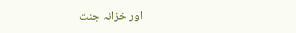اور خزانہ جنت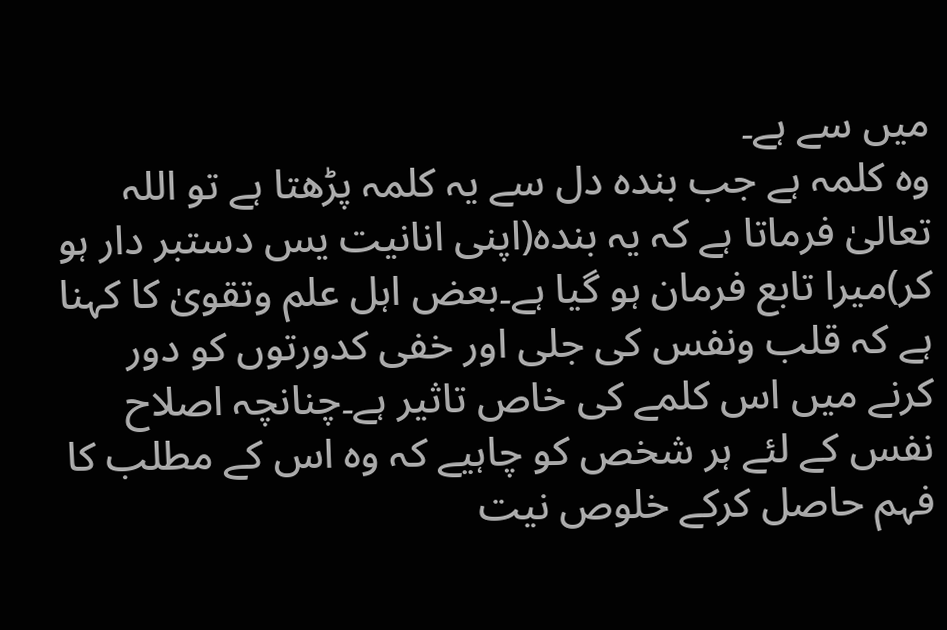میں سے ہے۔
وہ کلمہ ہے جب بندہ دل سے یہ کلمہ پڑھتا ہے تو اللہ تعالیٰ فرماتا ہے کہ یہ بندہ(اپنی انانیت یس دستبر دار ہو کر)میرا تابع فرمان ہو گیا ہے۔بعض اہل علم وتقویٰ کا کہنا ہے کہ قلب ونفس کی جلی اور خفی کدورتوں کو دور کرنے میں اس کلمے کی خاص تاثیر ہے۔چنانچہ اصلاح نفس کے لئے ہر شخص کو چاہیے کہ وہ اس کے مطلب کا فہم حاصل کرکے خلوص نیت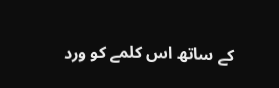کے ساتھ اس کلمے کو ورد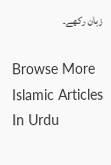زبان رکھے۔

Browse More Islamic Articles In Urdu